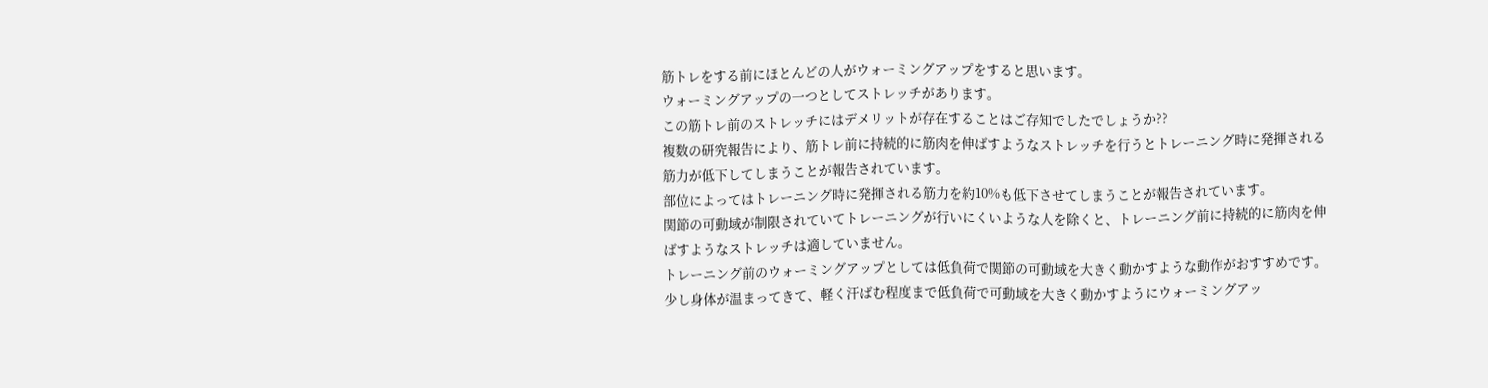筋トレをする前にほとんどの人がウォーミングアップをすると思います。
ウォーミングアップの一つとしてストレッチがあります。
この筋トレ前のストレッチにはデメリットが存在することはご存知でしたでしょうか??
複数の研究報告により、筋トレ前に持続的に筋肉を伸ばすようなストレッチを行うとトレーニング時に発揮される筋力が低下してしまうことが報告されています。
部位によってはトレーニング時に発揮される筋力を約10%も低下させてしまうことが報告されています。
関節の可動域が制限されていてトレーニングが行いにくいような人を除くと、トレーニング前に持続的に筋肉を伸ばすようなストレッチは適していません。
トレーニング前のウォーミングアップとしては低負荷で関節の可動域を大きく動かすような動作がおすすめです。
少し身体が温まってきて、軽く汗ばむ程度まで低負荷で可動域を大きく動かすようにウォーミングアッ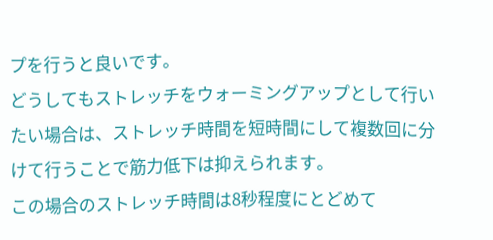プを行うと良いです。
どうしてもストレッチをウォーミングアップとして行いたい場合は、ストレッチ時間を短時間にして複数回に分けて行うことで筋力低下は抑えられます。
この場合のストレッチ時間は8秒程度にとどめて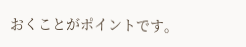おくことがポイントです。